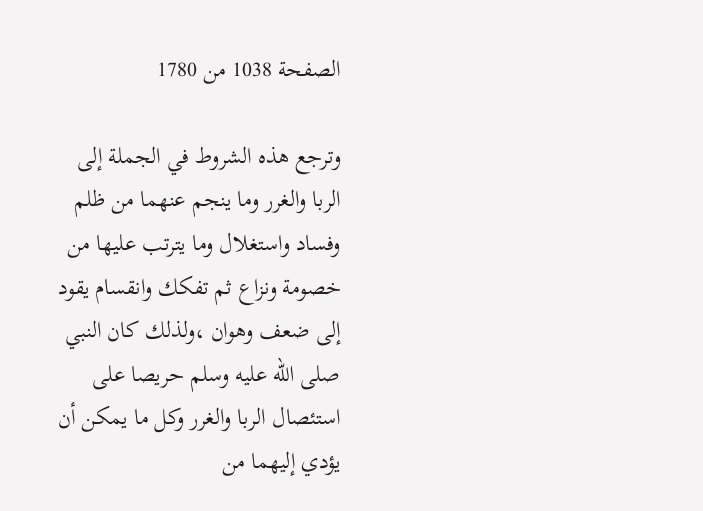الصفحة 1038 من 1780

وترجع هذه الشروط في الجملة إلى الربا والغرر وما ينجم عنهما من ظلم وفساد واستغلال وما يترتب عليها من خصومة ونزاع ثم تفكك وانقسام يقود إلى ضعف وهوان ،ولذلك كان النبي صلى الله عليه وسلم حريصا على استئصال الربا والغرر وكل ما يمكن أن يؤدي إليهما من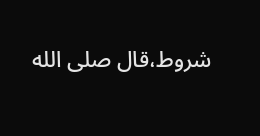شروط،قال صلى الله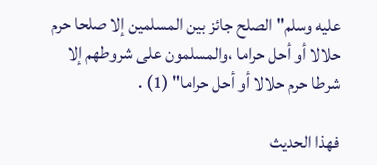عليه وسلم"الصلح جائز بين المسلمين إلا صلحا حرم حلالا أو أحل حراما ،والمسلمون على شروطهم إلا شرطا حرم حلالا أو أحل حراما" (1) .

فهذا الحديث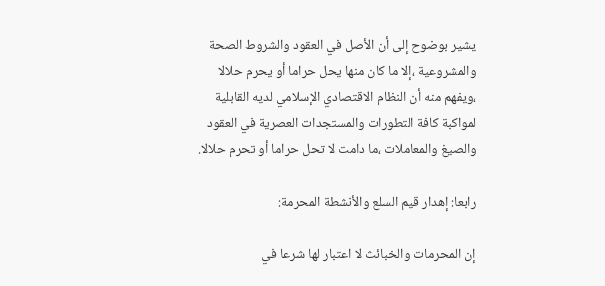يشير بوضوح إلى أن الأصل في العقود والشروط الصحة والمشروعية ،إلا ما كان منها يحل حراما أو يحرم حلالا ،ويفهم منه أن النظام الاقتصادي الإسلامي لديه القابلية لمواكبة كافة التطورات والمستجدات العصرية في العقود والصيغ والمعاملات ،ما دامت لا تحل حراما أو تحرم حلالا.

رابعا: إهدار قيم السلع والأنشطة المحرمة:

إن المحرمات والخبائث لا اعتبار لها شرعا في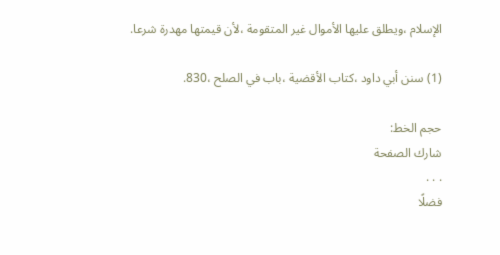الإسلام ،ويطلق عليها الأموال غير المتقومة ،لأن قيمتها مهدرة شرعا.

(1) سنن أبي داود ،كتاب الأقضية ،باب في الصلح ،830.

حجم الخط:
شارك الصفحة
. . .
فضلًا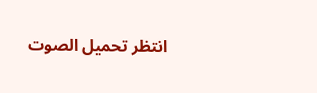انتظر تحميل الصوت